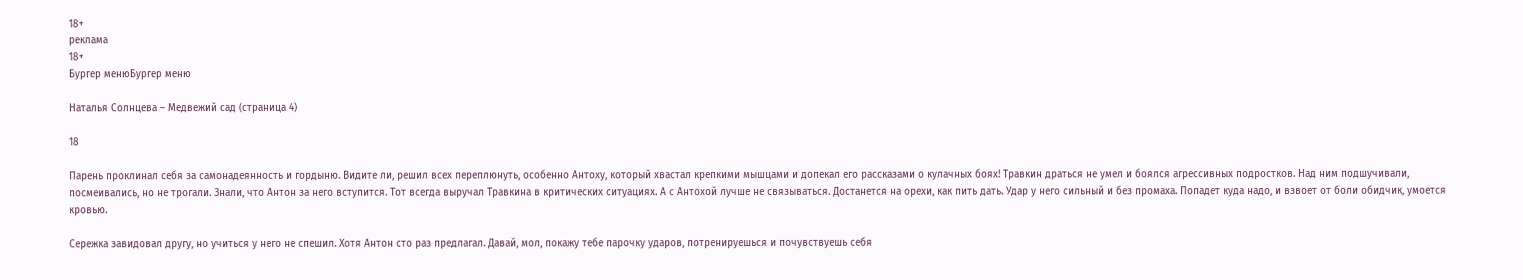18+
реклама
18+
Бургер менюБургер меню

Наталья Солнцева – Медвежий сад (страница 4)

18

Парень проклинал себя за самонадеянность и гордыню. Видите ли, решил всех переплюнуть, особенно Антоху, который хвастал крепкими мышцами и допекал его рассказами о кулачных боях! Травкин драться не умел и боялся агрессивных подростков. Над ним подшучивали, посмеивались, но не трогали. Знали, что Антон за него вступится. Тот всегда выручал Травкина в критических ситуациях. А с Антохой лучше не связываться. Достанется на орехи, как пить дать. Удар у него сильный и без промаха. Попадет куда надо, и взвоет от боли обидчик, умоется кровью.

Сережка завидовал другу, но учиться у него не спешил. Хотя Антон сто раз предлагал. Давай, мол, покажу тебе парочку ударов, потренируешься и почувствуешь себя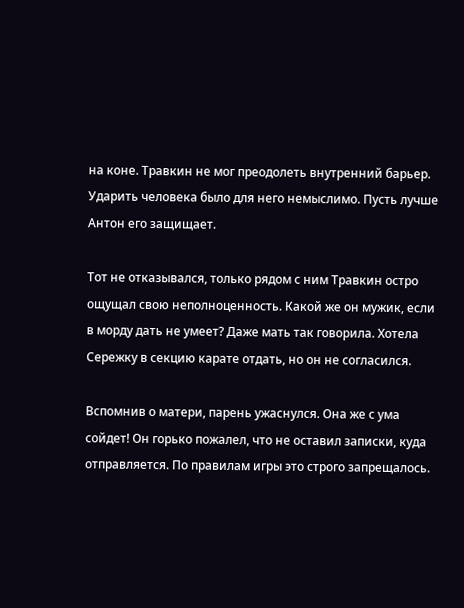на коне. Травкин не мог преодолеть внутренний барьер. Ударить человека было для него немыслимо. Пусть лучше Антон его защищает.

Тот не отказывался, только рядом с ним Травкин остро ощущал свою неполноценность. Какой же он мужик, если в морду дать не умеет? Даже мать так говорила. Хотела Сережку в секцию карате отдать, но он не согласился.

Вспомнив о матери, парень ужаснулся. Она же с ума сойдет! Он горько пожалел, что не оставил записки, куда отправляется. По правилам игры это строго запрещалось.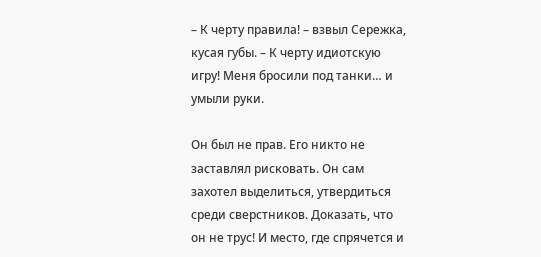– К черту правила! – взвыл Сережка, кусая губы. – К черту идиотскую игру! Меня бросили под танки… и умыли руки.

Он был не прав. Его никто не заставлял рисковать. Он сам захотел выделиться, утвердиться среди сверстников. Доказать, что он не трус! И место, где спрячется и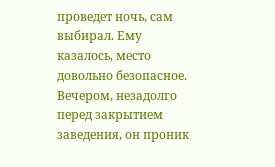проведет ночь, сам выбирал. Ему казалось, место довольно безопасное. Вечером, незадолго перед закрытием заведения, он проник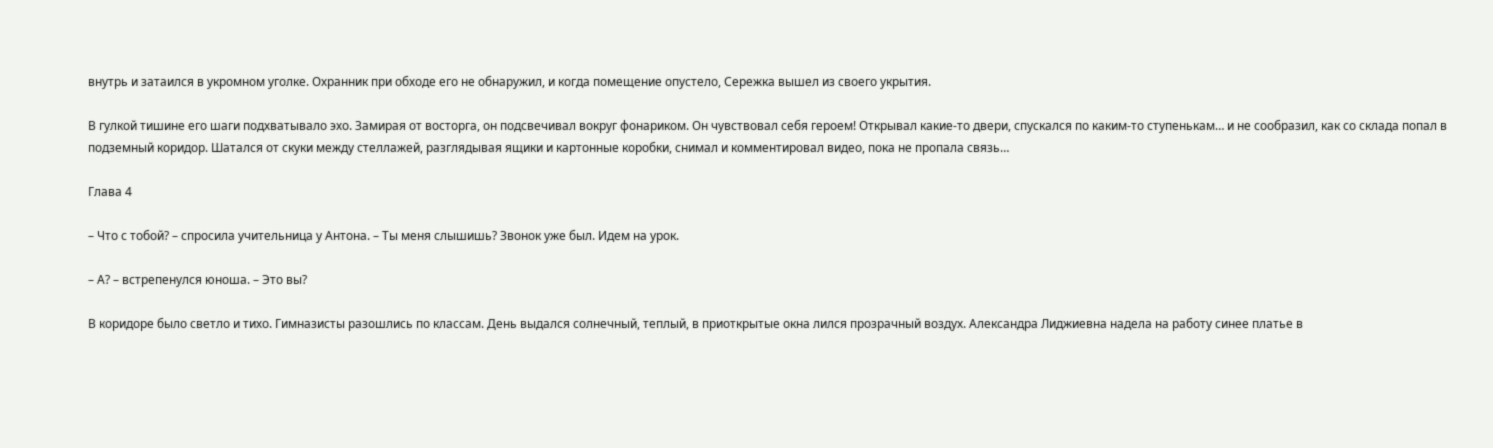внутрь и затаился в укромном уголке. Охранник при обходе его не обнаружил, и когда помещение опустело, Сережка вышел из своего укрытия.

В гулкой тишине его шаги подхватывало эхо. Замирая от восторга, он подсвечивал вокруг фонариком. Он чувствовал себя героем! Открывал какие-то двери, спускался по каким-то ступенькам… и не сообразил, как со склада попал в подземный коридор. Шатался от скуки между стеллажей, разглядывая ящики и картонные коробки, снимал и комментировал видео, пока не пропала связь…

Глава 4

– Что с тобой? – спросила учительница у Антона. – Ты меня слышишь? Звонок уже был. Идем на урок.

– А? – встрепенулся юноша. – Это вы?

В коридоре было светло и тихо. Гимназисты разошлись по классам. День выдался солнечный, теплый, в приоткрытые окна лился прозрачный воздух. Александра Лиджиевна надела на работу синее платье в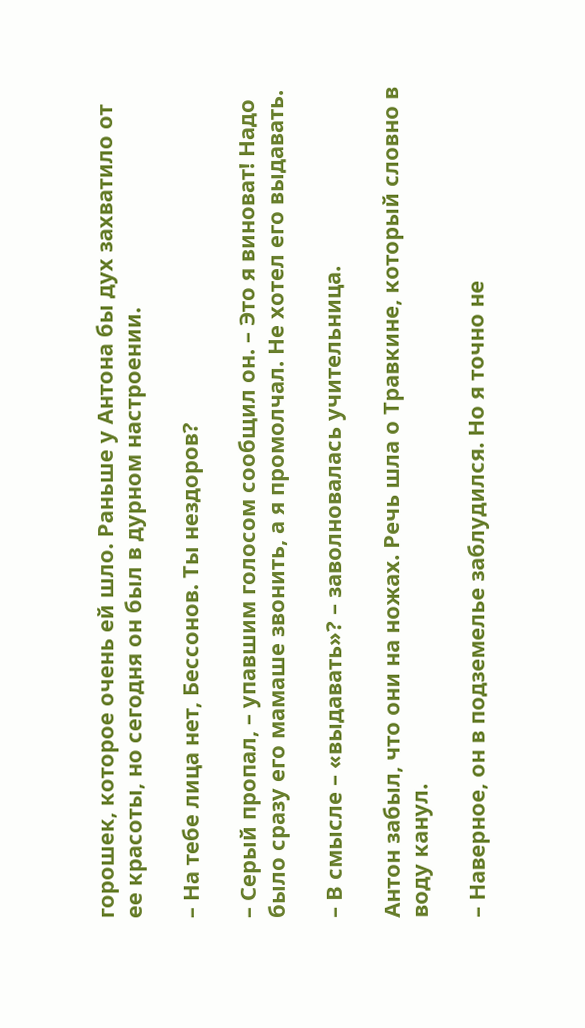горошек, которое очень ей шло. Раньше у Антона бы дух захватило от ее красоты, но сегодня он был в дурном настроении.

– На тебе лица нет, Бессонов. Ты нездоров?

– Серый пропал, – упавшим голосом сообщил он. – Это я виноват! Надо было сразу его мамаше звонить, а я промолчал. Не хотел его выдавать.

– В смысле – «выдавать»? – заволновалась учительница.

Антон забыл, что они на ножах. Речь шла о Травкине, который словно в воду канул.

– Наверное, он в подземелье заблудился. Но я точно не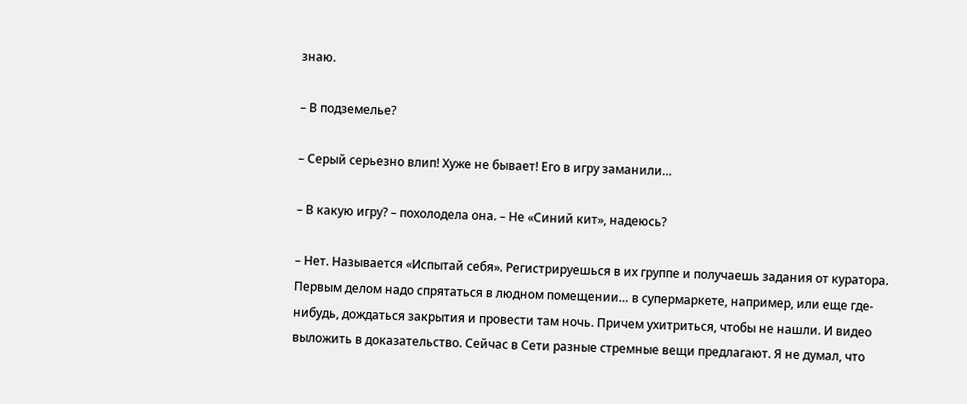знаю.

– В подземелье?

– Серый серьезно влип! Хуже не бывает! Его в игру заманили…

– В какую игру? – похолодела она. – Не «Синий кит», надеюсь?

– Нет. Называется «Испытай себя». Регистрируешься в их группе и получаешь задания от куратора. Первым делом надо спрятаться в людном помещении… в супермаркете, например, или еще где-нибудь, дождаться закрытия и провести там ночь. Причем ухитриться, чтобы не нашли. И видео выложить в доказательство. Сейчас в Сети разные стремные вещи предлагают. Я не думал, что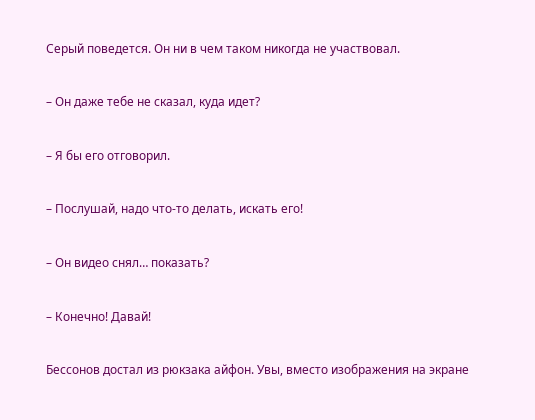Серый поведется. Он ни в чем таком никогда не участвовал.

– Он даже тебе не сказал, куда идет?

– Я бы его отговорил.

– Послушай, надо что-то делать, искать его!

– Он видео снял… показать?

– Конечно! Давай!

Бессонов достал из рюкзака айфон. Увы, вместо изображения на экране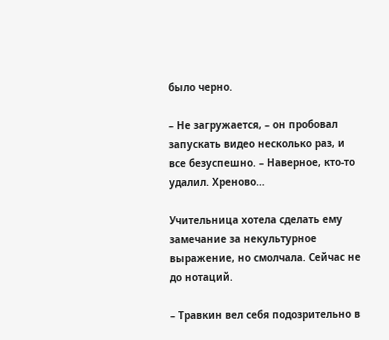было черно.

– Не загружается, – он пробовал запускать видео несколько раз, и все безуспешно. – Наверное, кто-то удалил. Хреново…

Учительница хотела сделать ему замечание за некультурное выражение, но смолчала. Сейчас не до нотаций.

– Травкин вел себя подозрительно в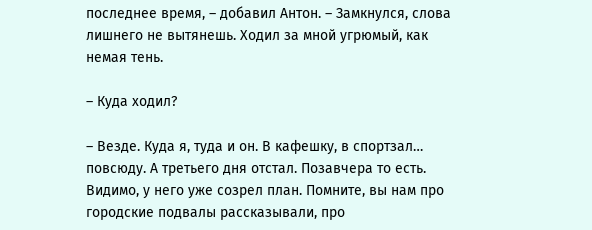последнее время, – добавил Антон. – Замкнулся, слова лишнего не вытянешь. Ходил за мной угрюмый, как немая тень.

– Куда ходил?

– Везде. Куда я, туда и он. В кафешку, в спортзал… повсюду. А третьего дня отстал. Позавчера то есть. Видимо, у него уже созрел план. Помните, вы нам про городские подвалы рассказывали, про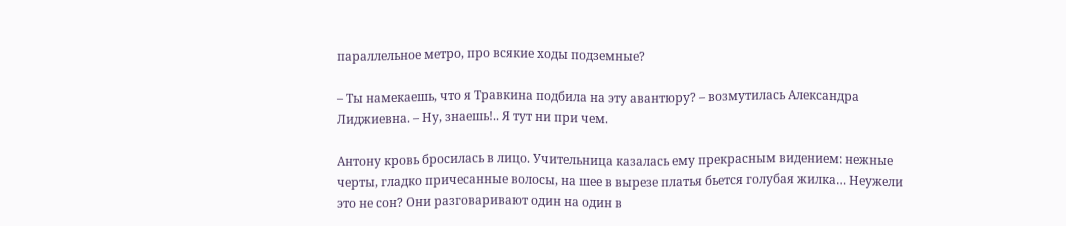параллельное метро, про всякие ходы подземные?

– Ты намекаешь, что я Травкина подбила на эту авантюру? – возмутилась Александра Лиджиевна. – Ну, знаешь!.. Я тут ни при чем.

Антону кровь бросилась в лицо. Учительница казалась ему прекрасным видением: нежные черты, гладко причесанные волосы, на шее в вырезе платья бьется голубая жилка… Неужели это не сон? Они разговаривают один на один в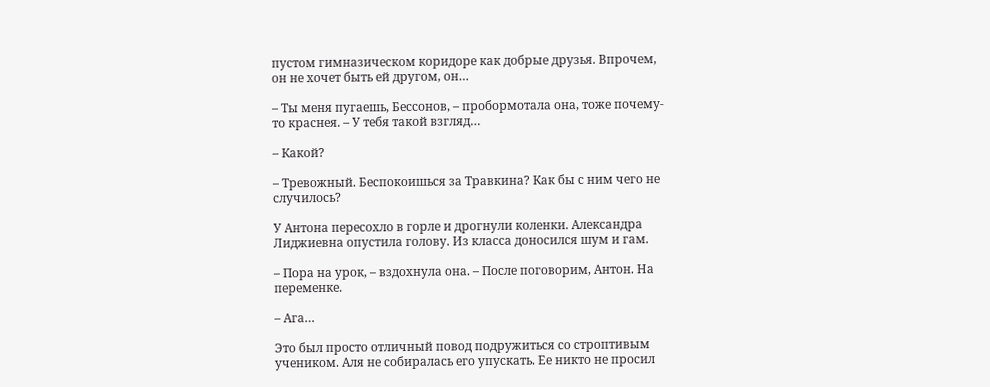пустом гимназическом коридоре как добрые друзья. Впрочем, он не хочет быть ей другом, он…

– Ты меня пугаешь, Бессонов, – пробормотала она, тоже почему-то краснея. – У тебя такой взгляд…

– Какой?

– Тревожный. Беспокоишься за Травкина? Как бы с ним чего не случилось?

У Антона пересохло в горле и дрогнули коленки. Александра Лиджиевна опустила голову. Из класса доносился шум и гам.

– Пора на урок, – вздохнула она. – После поговорим, Антон. На переменке.

– Ага…

Это был просто отличный повод подружиться со строптивым учеником. Аля не собиралась его упускать. Ее никто не просил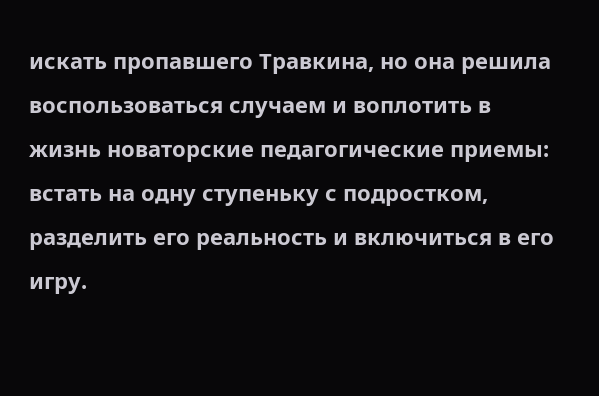искать пропавшего Травкина, но она решила воспользоваться случаем и воплотить в жизнь новаторские педагогические приемы: встать на одну ступеньку с подростком, разделить его реальность и включиться в его игру.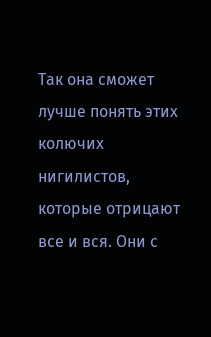Так она сможет лучше понять этих колючих нигилистов, которые отрицают все и вся. Они с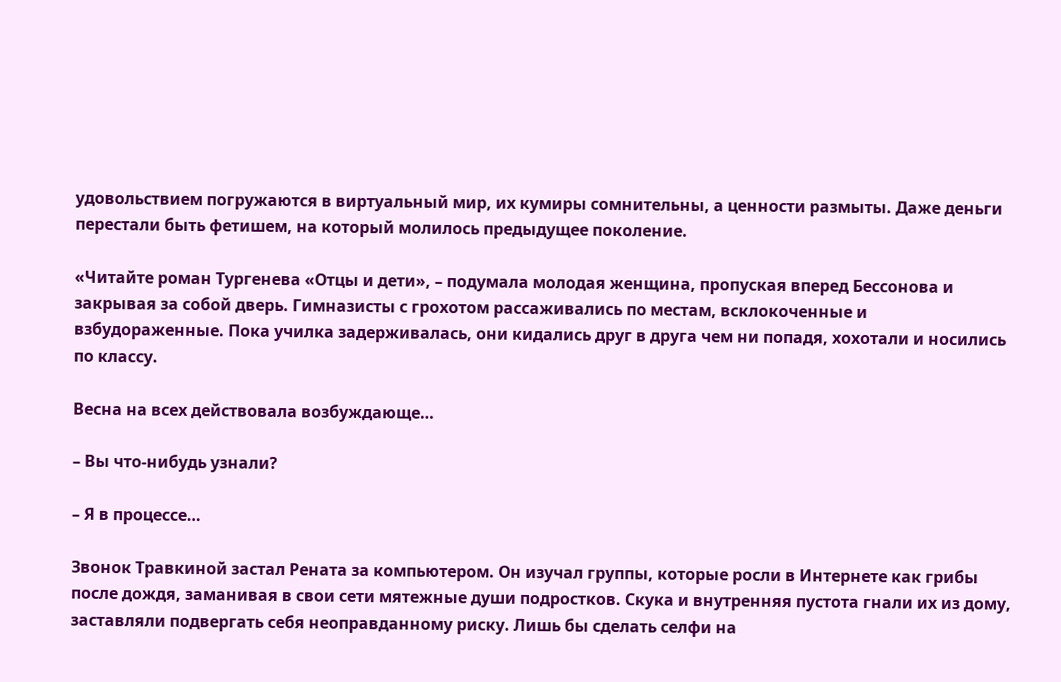удовольствием погружаются в виртуальный мир, их кумиры сомнительны, а ценности размыты. Даже деньги перестали быть фетишем, на который молилось предыдущее поколение.

«Читайте роман Тургенева «Отцы и дети», – подумала молодая женщина, пропуская вперед Бессонова и закрывая за собой дверь. Гимназисты с грохотом рассаживались по местам, всклокоченные и взбудораженные. Пока училка задерживалась, они кидались друг в друга чем ни попадя, хохотали и носились по классу.

Весна на всех действовала возбуждающе…

– Вы что-нибудь узнали?

– Я в процессе…

Звонок Травкиной застал Рената за компьютером. Он изучал группы, которые росли в Интернете как грибы после дождя, заманивая в свои сети мятежные души подростков. Скука и внутренняя пустота гнали их из дому, заставляли подвергать себя неоправданному риску. Лишь бы сделать селфи на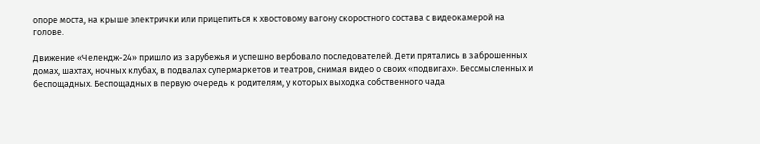опоре моста, на крыше электрички или прицепиться к хвостовому вагону скоростного состава с видеокамерой на голове.

Движение «Челендж-24» пришло из зарубежья и успешно вербовало последователей. Дети прятались в заброшенных домах, шахтах, ночных клубах, в подвалах супермаркетов и театров, снимая видео о своих «подвигах». Бессмысленных и беспощадных. Беспощадных в первую очередь к родителям, у которых выходка собственного чада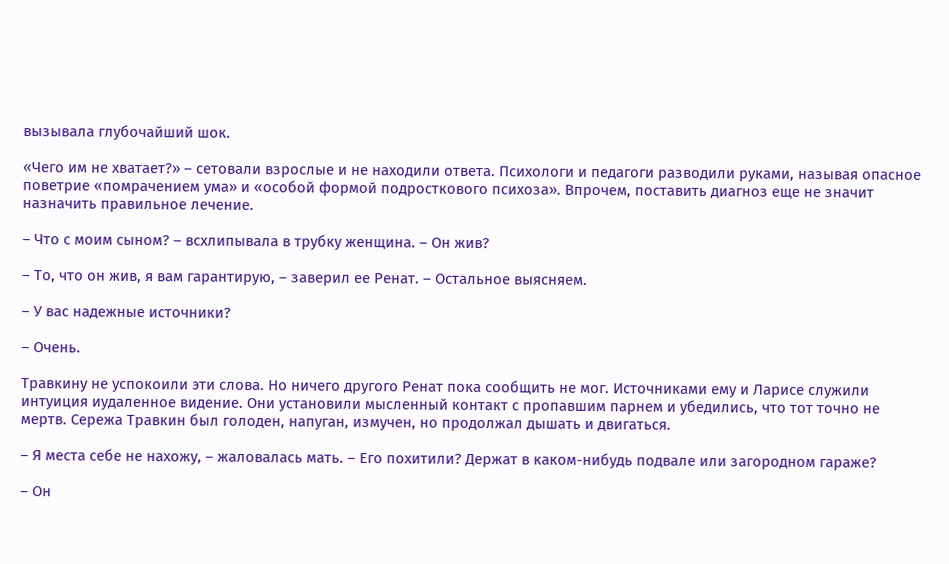вызывала глубочайший шок.

«Чего им не хватает?» – сетовали взрослые и не находили ответа. Психологи и педагоги разводили руками, называя опасное поветрие «помрачением ума» и «особой формой подросткового психоза». Впрочем, поставить диагноз еще не значит назначить правильное лечение.

– Что с моим сыном? – всхлипывала в трубку женщина. – Он жив?

– То, что он жив, я вам гарантирую, – заверил ее Ренат. – Остальное выясняем.

– У вас надежные источники?

– Очень.

Травкину не успокоили эти слова. Но ничего другого Ренат пока сообщить не мог. Источниками ему и Ларисе служили интуиция иудаленное видение. Они установили мысленный контакт с пропавшим парнем и убедились, что тот точно не мертв. Сережа Травкин был голоден, напуган, измучен, но продолжал дышать и двигаться.

– Я места себе не нахожу, – жаловалась мать. – Его похитили? Держат в каком-нибудь подвале или загородном гараже?

– Он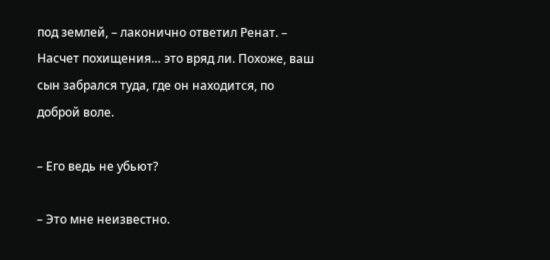под землей, – лаконично ответил Ренат. – Насчет похищения… это вряд ли. Похоже, ваш сын забрался туда, где он находится, по доброй воле.

– Его ведь не убьют?

– Это мне неизвестно.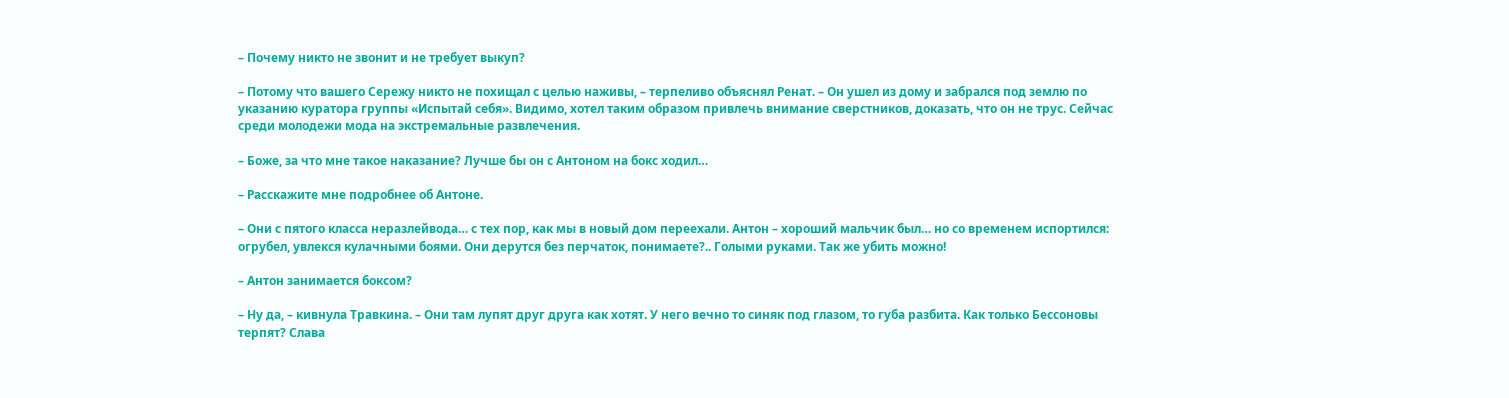– Почему никто не звонит и не требует выкуп?

– Потому что вашего Сережу никто не похищал с целью наживы, – терпеливо объяснял Ренат. – Он ушел из дому и забрался под землю по указанию куратора группы «Испытай себя». Видимо, хотел таким образом привлечь внимание сверстников, доказать, что он не трус. Сейчас среди молодежи мода на экстремальные развлечения.

– Боже, за что мне такое наказание? Лучше бы он с Антоном на бокс ходил…

– Расскажите мне подробнее об Антоне.

– Они с пятого класса неразлейвода… с тех пор, как мы в новый дом переехали. Антон – хороший мальчик был… но со временем испортился: огрубел, увлекся кулачными боями. Они дерутся без перчаток, понимаете?.. Голыми руками. Так же убить можно!

– Антон занимается боксом?

– Ну да, – кивнула Травкина. – Они там лупят друг друга как хотят. У него вечно то синяк под глазом, то губа разбита. Как только Бессоновы терпят? Слава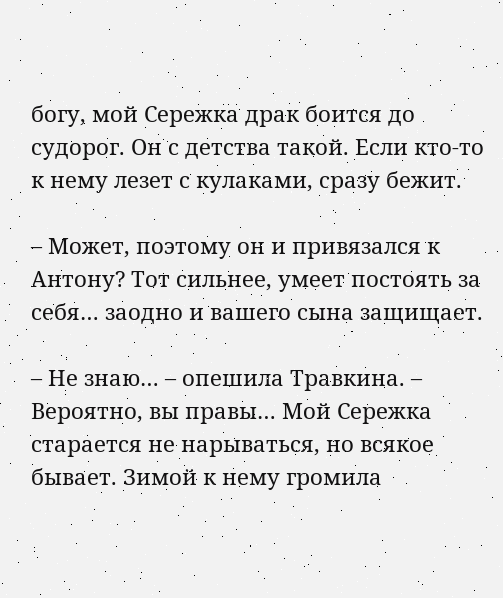богу, мой Сережка драк боится до судорог. Он с детства такой. Если кто-то к нему лезет с кулаками, сразу бежит.

– Может, поэтому он и привязался к Антону? Тот сильнее, умеет постоять за себя… заодно и вашего сына защищает.

– Не знаю… – опешила Травкина. – Вероятно, вы правы… Мой Сережка старается не нарываться, но всякое бывает. Зимой к нему громила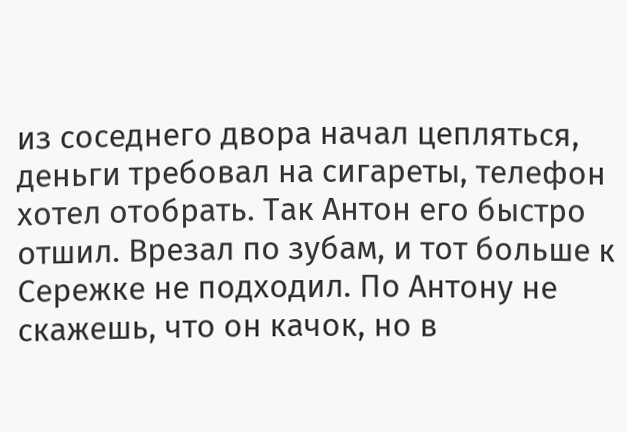из соседнего двора начал цепляться, деньги требовал на сигареты, телефон хотел отобрать. Так Антон его быстро отшил. Врезал по зубам, и тот больше к Сережке не подходил. По Антону не скажешь, что он качок, но в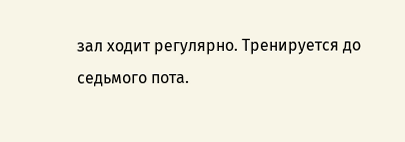зал ходит регулярно. Тренируется до седьмого пота.